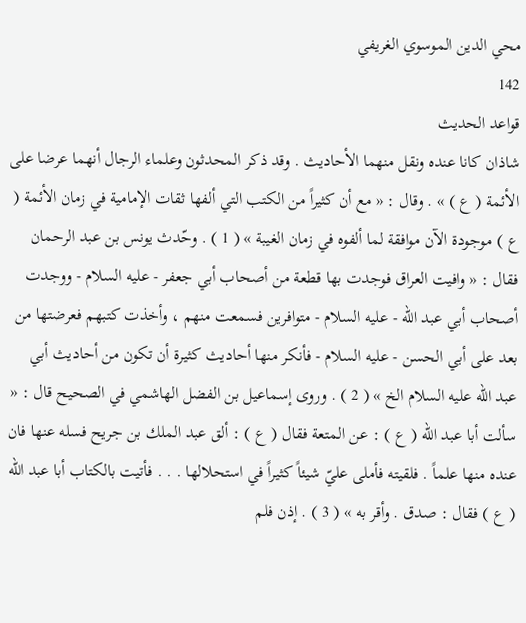محي الدين الموسوي الغريفي
142
قواعد الحديث
شاذان كانا عنده ونقل منهما الأحاديث . وقد ذكر المحدثون وعلماء الرجال أنهما عرضا على الأئمة ( ع ) » . وقال : « مع أن كثيراً من الكتب التي ألفها ثقات الإمامية في زمان الأئمة ( ع ) موجودة الآن موافقة لما ألفوه في زمان الغيبة » ( 1 ) . وحّدث يونس بن عبد الرحمان فقال : « وافيت العراق فوجدت بها قطعة من أصحاب أبي جعفر - عليه السلام - ووجدت أصحاب أبي عبد اللّه - عليه السلام - متوافرين فسمعت منهم ، وأخذت كتبهم فعرضتها من بعد على أبي الحسن - عليه السلام - فأنكر منها أحاديث كثيرة أن تكون من أحاديث أبي عبد اللّه عليه السلام الخ » ( 2 ) . وروى إسماعيل بن الفضل الهاشمي في الصحيح قال : « سألت أبا عبد اللّه ( ع ) : عن المتعة فقال ( ع ) : ألق عبد الملك بن جريح فسله عنها فان عنده منها علماً . فلقيته فأملى عليّ شيئاً كثيراً في استحلالها . . . فأتيت بالكتاب أبا عبد اللّه ( ع ) فقال : صدق . وأقر به » ( 3 ) . إذن فلم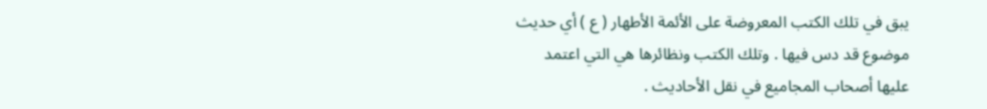يبق في تلك الكتب المعروضة على الأئمة الأطهار ( ع ) أي حديث موضوع قد دس فيها . وتلك الكتب ونظائرها هي التي اعتمد عليها أصحاب المجاميع في نقل الأحاديث .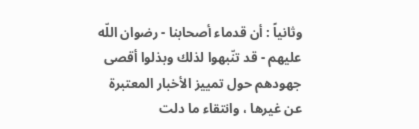وثانياً : أن قدماء أصحابنا - رضوان اللّه عليهم - قد تنّبهوا لذلك وبذلوا أقصى جهودهم حول تمييز الأخبار المعتبرة عن غيرها ، وانتقاء ما دلت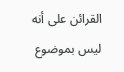القرائن على أنه ليس بموضوع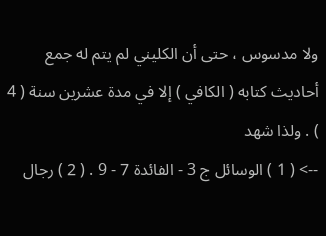ولا مدسوس ، حتى أن الكليني لم يتم له جمع أحاديث كتابه ( الكافي ) إلا في مدة عشرين سنة ( 4 ) . ولذا شهد
--> ( 1 ) الوسائل ج 3 - الفائدة 7 - 9 . ( 2 ) رجال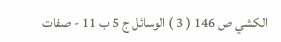الكشي ص 146 ( 3 ) الوسائل ج 5 ب 11 - صفات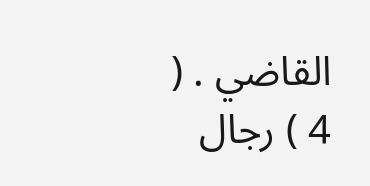القاضي . ( 4 ) رجال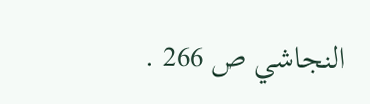النجاشي ص 266 .